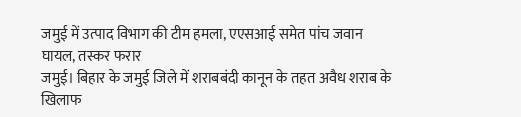जमुई में उत्पाद विभाग की टीम हमला, एएसआई समेत पांच जवान घायल, तस्कर फरार
जमुई। बिहार के जमुई जिले में शराबबंदी कानून के तहत अवैध शराब के खिलाफ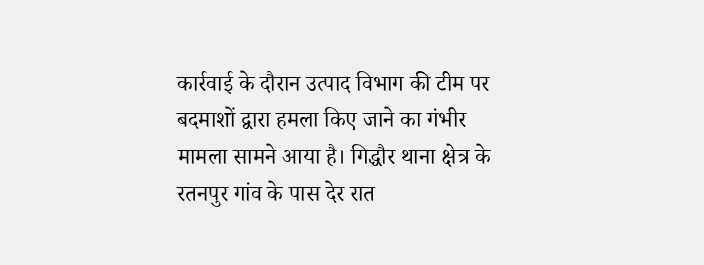कार्रवाई के दौरान उत्पाद विभाग की टीम पर बदमाशों द्वारा हमला किए जाने का गंभीर मामला सामने आया है। गिद्धौर थाना क्षेत्र के रतनपुर गांव के पास देर रात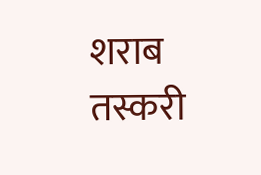शराब तस्करी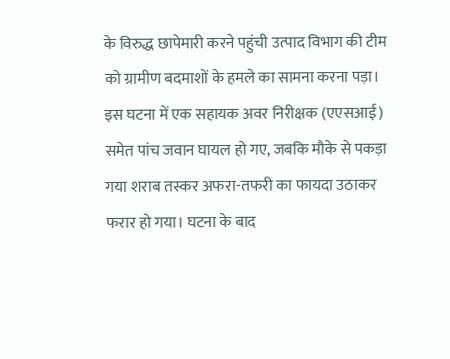के विरुद्ध छापेमारी करने पहुंची उत्पाद विभाग की टीम को ग्रामीण बदमाशों के हमले का सामना करना पड़ा। इस घटना में एक सहायक अवर निरीक्षक (एएसआई) समेत पांच जवान घायल हो गए, जबकि मौके से पकड़ा गया शराब तस्कर अफरा-तफरी का फायदा उठाकर फरार हो गया। घटना के बाद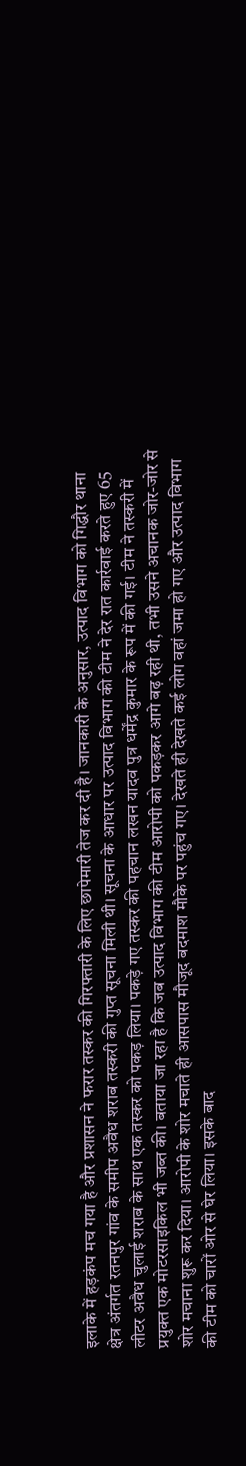इलाके में हड़कंप मच गया है और प्रशासन ने फरार तस्कर की गिरफ्तारी के लिए छापेमारी तेज कर दी है। जानकारी के अनुसार, उत्पाद विभाग को गिद्धौर थाना क्षेत्र अंतर्गत रतनपुर गांव के समीप अवैध शराब तस्करी की गुप्त सूचना मिली थी। सूचना के आधार पर उत्पाद विभाग की टीम ने देर रात कार्रवाई करते हुए 65 लीटर अवैध चुलाई शराब के साथ एक तस्कर को पकड़ लिया। पकड़े गए तस्कर की पहचान लखन यादव पुत्र धर्मेंद्र कुमार के रूप में की गई। टीम ने तस्करी में प्रयुक्त एक मोटरसाइकिल भी जब्त की। बताया जा रहा है कि जब उत्पाद विभाग की टीम आरोपी को पकड़कर आगे बढ़ रही थी, तभी उसने अचानक जोर-जोर से शोर मचाना शुरू कर दिया। आरोपी के शोर मचाते ही आसपास मौजूद बदमाश मौके पर पहुंच गए। देखते ही देखते कई लोग वहां जमा हो गए और उत्पाद विभाग की टीम को चारों ओर से घेर लिया। इसके बाद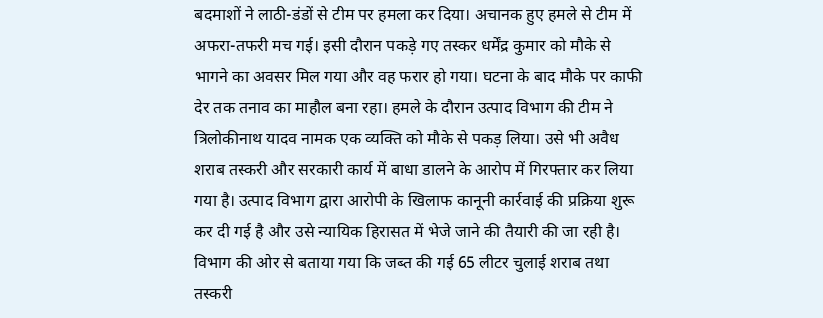बदमाशों ने लाठी-डंडों से टीम पर हमला कर दिया। अचानक हुए हमले से टीम में अफरा-तफरी मच गई। इसी दौरान पकड़े गए तस्कर धर्मेंद्र कुमार को मौके से भागने का अवसर मिल गया और वह फरार हो गया। घटना के बाद मौके पर काफी देर तक तनाव का माहौल बना रहा। हमले के दौरान उत्पाद विभाग की टीम ने त्रिलोकीनाथ यादव नामक एक व्यक्ति को मौके से पकड़ लिया। उसे भी अवैध शराब तस्करी और सरकारी कार्य में बाधा डालने के आरोप में गिरफ्तार कर लिया गया है। उत्पाद विभाग द्वारा आरोपी के खिलाफ कानूनी कार्रवाई की प्रक्रिया शुरू कर दी गई है और उसे न्यायिक हिरासत में भेजे जाने की तैयारी की जा रही है। विभाग की ओर से बताया गया कि जब्त की गई 65 लीटर चुलाई शराब तथा तस्करी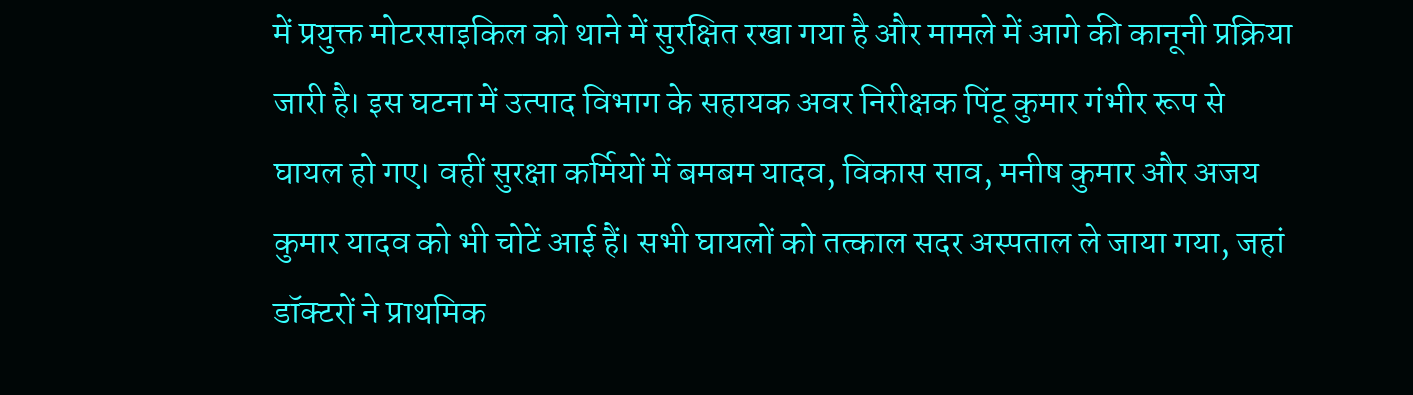में प्रयुक्त मोटरसाइकिल को थाने में सुरक्षित रखा गया है और मामले में आगे की कानूनी प्रक्रिया जारी है। इस घटना में उत्पाद विभाग के सहायक अवर निरीक्षक पिंटू कुमार गंभीर रूप से घायल हो गए। वहीं सुरक्षा कर्मियों में बमबम यादव, विकास साव, मनीष कुमार और अजय कुमार यादव को भी चोटें आई हैं। सभी घायलों को तत्काल सदर अस्पताल ले जाया गया, जहां डॉक्टरों ने प्राथमिक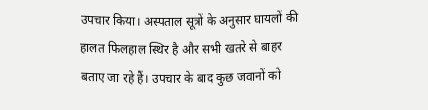उपचार किया। अस्पताल सूत्रों के अनुसार घायलों की हालत फिलहाल स्थिर है और सभी खतरे से बाहर बताए जा रहे हैं। उपचार के बाद कुछ जवानों को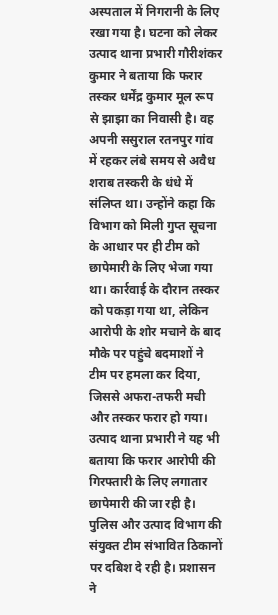अस्पताल में निगरानी के लिए रखा गया है। घटना को लेकर उत्पाद थाना प्रभारी गौरीशंकर कुमार ने बताया कि फरार तस्कर धर्मेंद्र कुमार मूल रूप से झाझा का निवासी है। वह अपनी ससुराल रतनपुर गांव में रहकर लंबे समय से अवैध शराब तस्करी के धंधे में संलिप्त था। उन्होंने कहा कि विभाग को मिली गुप्त सूचना के आधार पर ही टीम को छापेमारी के लिए भेजा गया था। कार्रवाई के दौरान तस्कर को पकड़ा गया था, लेकिन आरोपी के शोर मचाने के बाद मौके पर पहुंचे बदमाशों ने टीम पर हमला कर दिया, जिससे अफरा-तफरी मची और तस्कर फरार हो गया। उत्पाद थाना प्रभारी ने यह भी बताया कि फरार आरोपी की गिरफ्तारी के लिए लगातार छापेमारी की जा रही है। पुलिस और उत्पाद विभाग की संयुक्त टीम संभावित ठिकानों पर दबिश दे रही है। प्रशासन ने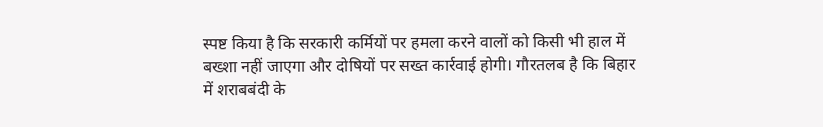स्पष्ट किया है कि सरकारी कर्मियों पर हमला करने वालों को किसी भी हाल में बख्शा नहीं जाएगा और दोषियों पर सख्त कार्रवाई होगी। गौरतलब है कि बिहार में शराबबंदी के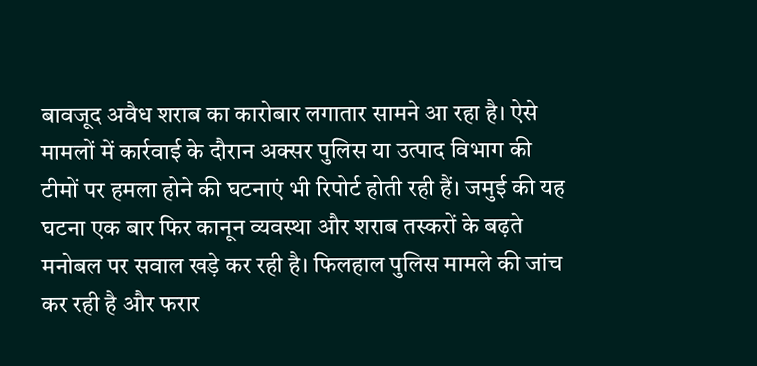बावजूद अवैध शराब का कारोबार लगातार सामने आ रहा है। ऐसे मामलों में कार्रवाई के दौरान अक्सर पुलिस या उत्पाद विभाग की टीमों पर हमला होने की घटनाएं भी रिपोर्ट होती रही हैं। जमुई की यह घटना एक बार फिर कानून व्यवस्था और शराब तस्करों के बढ़ते मनोबल पर सवाल खड़े कर रही है। फिलहाल पुलिस मामले की जांच कर रही है और फरार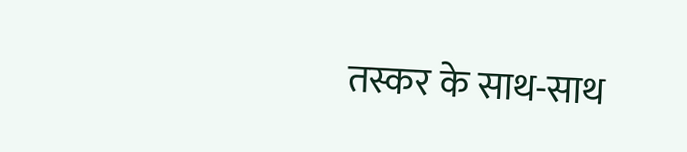तस्कर के साथ-साथ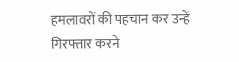हमलावरों की पहचान कर उन्हें गिरफ्तार करने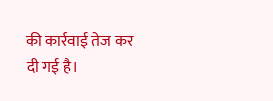की कार्रवाई तेज कर दी गई है।